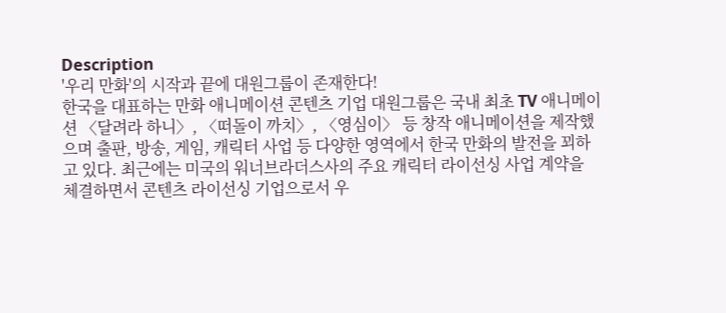Description
'우리 만화'의 시작과 끝에 대원그룹이 존재한다!
한국을 대표하는 만화 애니메이션 콘텐츠 기업 대원그룹은 국내 최초 TV 애니메이션 〈달려라 하니〉, 〈떠돌이 까치〉, 〈영심이〉 등 창작 애니메이션을 제작했으며 출판, 방송, 게임, 캐릭터 사업 등 다양한 영역에서 한국 만화의 발전을 꾀하고 있다. 최근에는 미국의 워너브라더스사의 주요 캐릭터 라이선싱 사업 계약을 체결하면서 콘텐츠 라이선싱 기업으로서 우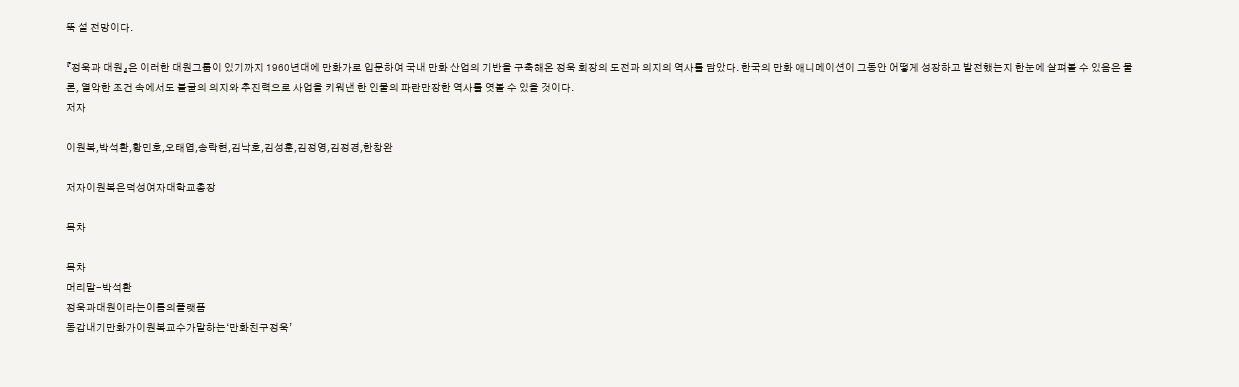뚝 설 전망이다.

『정욱과 대원』은 이러한 대원그룹이 있기까지 1960년대에 만화가로 입문하여 국내 만화 산업의 기반을 구축해온 정욱 회장의 도전과 의지의 역사를 담았다. 한국의 만화 애니메이션이 그동안 어떻게 성장하고 발전했는지 한눈에 살펴볼 수 있음은 물론, 열악한 조건 속에서도 불굴의 의지와 추진력으로 사업을 키워낸 한 인물의 파란만장한 역사를 엿볼 수 있을 것이다.
저자

이원복,박석환,황민호,오태엽,송락현,김낙호,김성훈,김정영,김정경,한창완

저자이원복은덕성여자대학교총장

목차

목차
머리말-박석환
정욱과대원이라는이름의플랫폼
동갑내기만화가이원복교수가말하는‘만화친구정욱’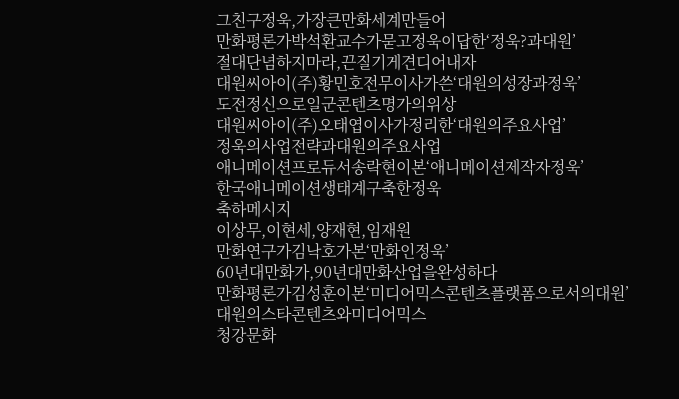그친구정욱,가장큰만화세계만들어
만화평론가박석환교수가묻고정욱이답한‘정욱?과대원’
절대단념하지마라,끈질기게견디어내자
대원씨아이(주)황민호전무이사가쓴‘대원의성장과정욱’
도전정신으로일군콘텐츠명가의위상
대원씨아이(주)오태엽이사가정리한‘대원의주요사업’
정욱의사업전략과대원의주요사업
애니메이션프로듀서송락현이본‘애니메이션제작자정욱’
한국애니메이션생태계구축한정욱
축하메시지
이상무,이현세,양재현,임재원
만화연구가김낙호가본‘만화인정욱’
60년대만화가,90년대만화산업을완성하다
만화평론가김성훈이본‘미디어믹스콘텐츠플랫폼으로서의대원’
대원의스타콘텐츠와미디어믹스
청강문화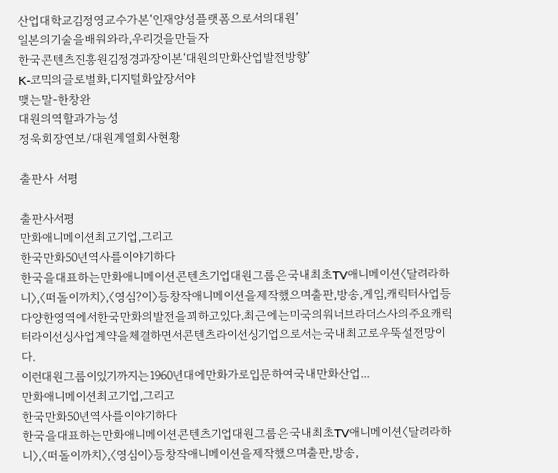산업대학교김정영교수가본‘인재양성플랫폼으로서의대원’
일본의기술을배워와라,우리것을만들자
한국콘텐츠진흥원김정경과장이본‘대원의만화산업발전방향’
K-코믹의글로벌화,디지털화앞장서야
맺는말-한창완
대원의역할과가능성
정욱회장연보/대원계열회사현황

출판사 서평

출판사서평
만화애니메이션최고기업,그리고
한국만화50년역사를이야기하다
한국을대표하는만화애니메이션콘텐츠기업대원그룹은국내최초TV애니메이션〈달려라하니〉,〈떠돌이까치〉,〈영심?이〉등창작애니메이션을제작했으며출판,방송,게임,캐릭터사업등다양한영역에서한국만화의발전을꾀하고있다.최근에는미국의워너브라더스사의주요캐릭터라이선싱사업계약을체결하면서콘텐츠라이선싱기업으로서는국내최고로우뚝설전망이다.
이런대원그룹이있기까지는1960년대에만화가로입문하여국내만화산업...
만화애니메이션최고기업,그리고
한국만화50년역사를이야기하다
한국을대표하는만화애니메이션콘텐츠기업대원그룹은국내최초TV애니메이션〈달려라하니〉,〈떠돌이까치〉,〈영심이〉등창작애니메이션을제작했으며출판,방송,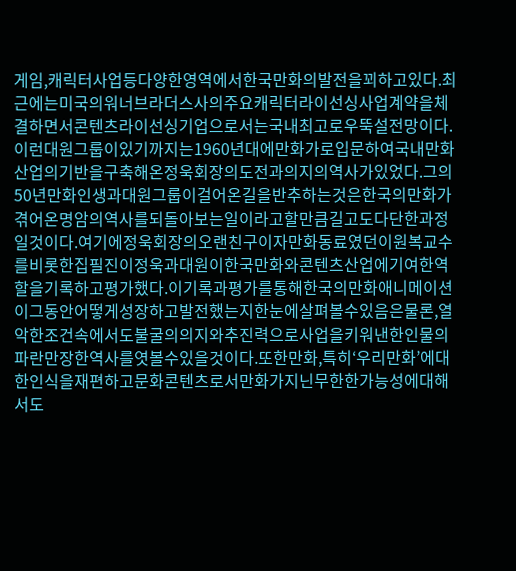게임,캐릭터사업등다양한영역에서한국만화의발전을꾀하고있다.최근에는미국의워너브라더스사의주요캐릭터라이선싱사업계약을체결하면서콘텐츠라이선싱기업으로서는국내최고로우뚝설전망이다.
이런대원그룹이있기까지는1960년대에만화가로입문하여국내만화산업의기반을구축해온정욱회장의도전과의지의역사가있었다.그의50년만화인생과대원그룹이걸어온길을반추하는것은한국의만화가겪어온명암의역사를되돌아보는일이라고할만큼길고도다단한과정일것이다.여기에정욱회장의오랜친구이자만화동료였던이원복교수를비롯한집필진이정욱과대원이한국만화와콘텐츠산업에기여한역할을기록하고평가했다.이기록과평가를통해한국의만화애니메이션이그동안어떻게성장하고발전했는지한눈에살펴볼수있음은물론,열악한조건속에서도불굴의의지와추진력으로사업을키워낸한인물의파란만장한역사를엿볼수있을것이다.또한만화,특히‘우리만화’에대한인식을재편하고문화콘텐츠로서만화가지닌무한한가능성에대해서도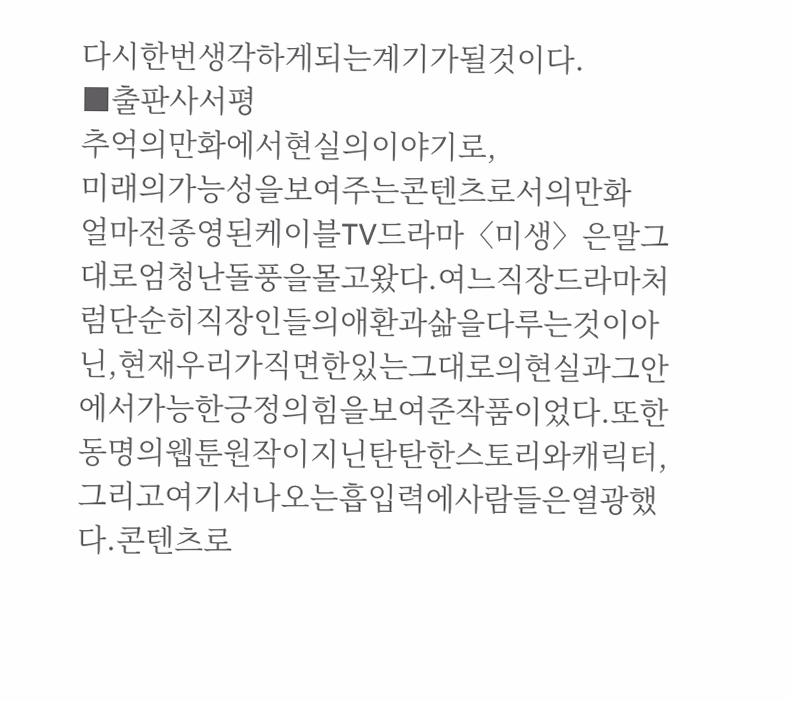다시한번생각하게되는계기가될것이다.
■출판사서평
추억의만화에서현실의이야기로,
미래의가능성을보여주는콘텐츠로서의만화
얼마전종영된케이블TV드라마〈미생〉은말그대로엄청난돌풍을몰고왔다.여느직장드라마처럼단순히직장인들의애환과삶을다루는것이아닌,현재우리가직면한있는그대로의현실과그안에서가능한긍정의힘을보여준작품이었다.또한동명의웹툰원작이지닌탄탄한스토리와캐릭터,그리고여기서나오는흡입력에사람들은열광했다.콘텐츠로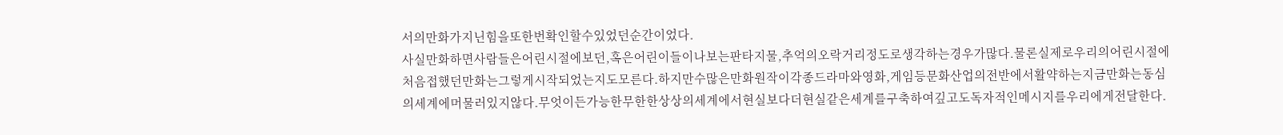서의만화가지닌힘을또한번확인할수있었던순간이었다.
사실만화하면사람들은어린시절에보던,혹은어린이들이나보는판타지물,추억의오락거리정도로생각하는경우가많다.물론실제로우리의어린시절에처음접했던만화는그렇게시작되었는지도모른다.하지만수많은만화원작이각종드라마와영화,게임등문화산업의전반에서활약하는지금만화는동심의세계에머물러있지않다.무엇이든가능한무한한상상의세계에서현실보다더현실같은세계를구축하여깊고도독자적인메시지를우리에게전달한다.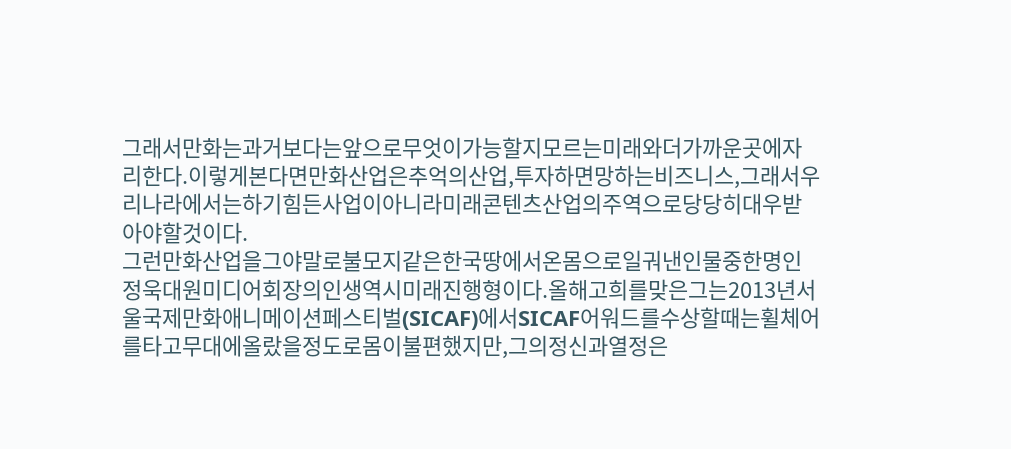그래서만화는과거보다는앞으로무엇이가능할지모르는미래와더가까운곳에자리한다.이렇게본다면만화산업은추억의산업,투자하면망하는비즈니스,그래서우리나라에서는하기힘든사업이아니라미래콘텐츠산업의주역으로당당히대우받아야할것이다.
그런만화산업을그야말로불모지같은한국땅에서온몸으로일궈낸인물중한명인정욱대원미디어회장의인생역시미래진행형이다.올해고희를맞은그는2013년서울국제만화애니메이션페스티벌(SICAF)에서SICAF어워드를수상할때는휠체어를타고무대에올랐을정도로몸이불편했지만,그의정신과열정은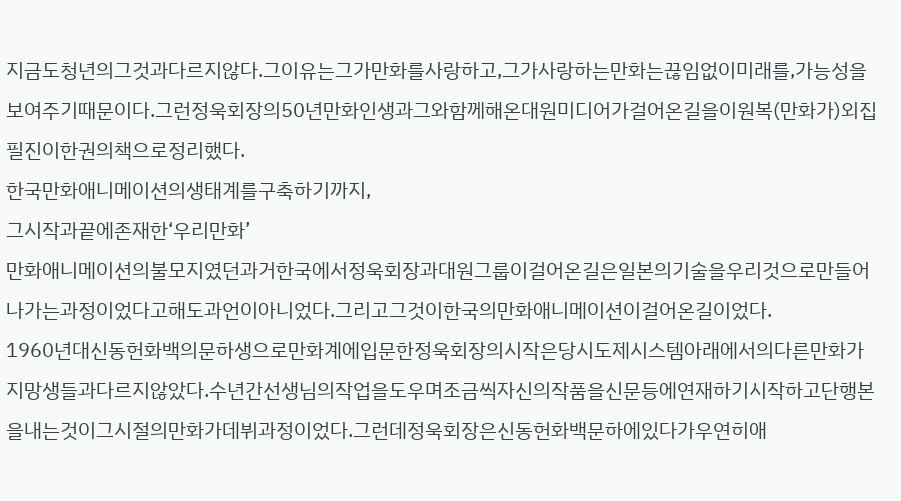지금도청년의그것과다르지않다.그이유는그가만화를사랑하고,그가사랑하는만화는끊임없이미래를,가능성을보여주기때문이다.그런정욱회장의50년만화인생과그와함께해온대원미디어가걸어온길을이원복(만화가)외집필진이한권의책으로정리했다.
한국만화애니메이션의생태계를구축하기까지,
그시작과끝에존재한‘우리만화’
만화애니메이션의불모지였던과거한국에서정욱회장과대원그룹이걸어온길은일본의기술을우리것으로만들어나가는과정이었다고해도과언이아니었다.그리고그것이한국의만화애니메이션이걸어온길이었다.
1960년대신동헌화백의문하생으로만화계에입문한정욱회장의시작은당시도제시스템아래에서의다른만화가지망생들과다르지않았다.수년간선생님의작업을도우며조금씩자신의작품을신문등에연재하기시작하고단행본을내는것이그시절의만화가데뷔과정이었다.그런데정욱회장은신동헌화백문하에있다가우연히애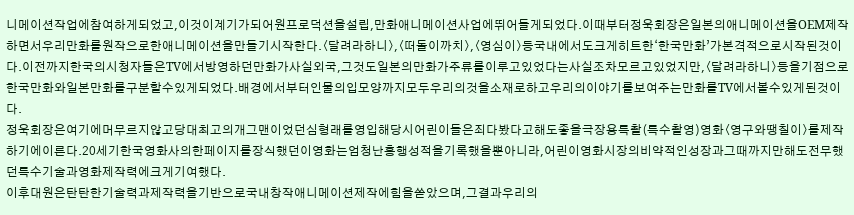니메이션작업에참여하게되었고,이것이계기가되어원프로덕션을설립,만화애니메이션사업에뛰어들게되었다.이때부터정욱회장은일본의애니메이션을OEM제작하면서우리만화를원작으로한애니메이션을만들기시작한다.〈달려라하니〉,〈떠돌이까치〉,〈영심이〉등국내에서도크게히트한‘한국만화’가본격적으로시작된것이다.이전까지한국의시청자들은TV에서방영하던만화가사실외국,그것도일본의만화가주류를이루고있었다는사실조차모르고있었지만,〈달려라하니〉등을기점으로한국만화와일본만화를구분할수있게되었다.배경에서부터인물의입모양까지모두우리의것을소재로하고우리의이야기를보여주는만화를TV에서볼수있게된것이다.
정욱회장은여기에머무르지않고당대최고의개그맨이었던심형래를영입해당시어린이들은죄다봤다고해도좋을극장용특촬(특수촬영)영화〈영구와땡칠이〉를제작하기에이른다.20세기한국영화사의한페이지를장식했던이영화는엄청난흥행성적을기록했을뿐아니라,어린이영화시장의비약적인성장과그때까지만해도전무했던특수기술과영화제작력에크게기여했다.
이후대원은탄탄한기술력과제작력을기반으로국내창작애니메이션제작에힘을쏟았으며,그결과우리의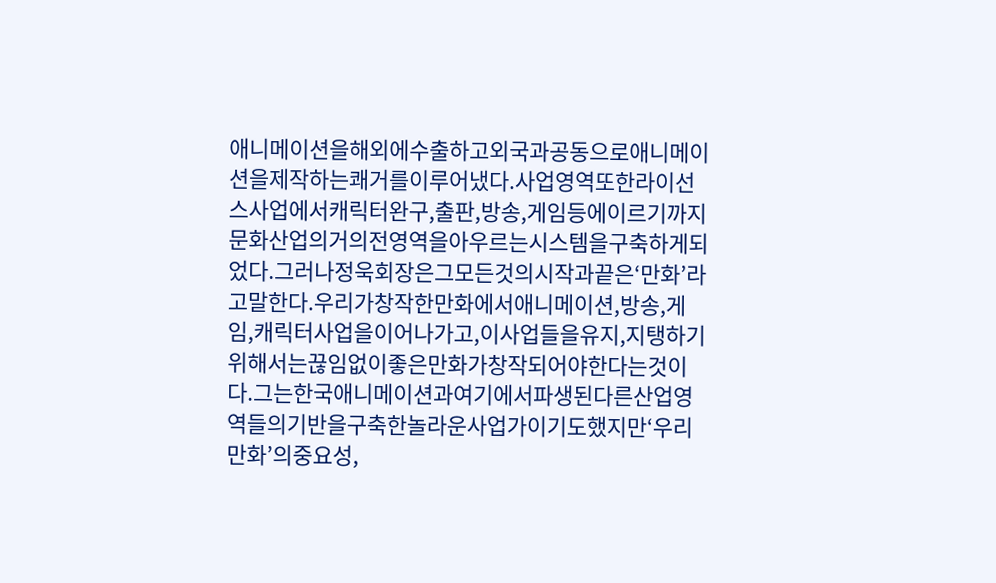애니메이션을해외에수출하고외국과공동으로애니메이션을제작하는쾌거를이루어냈다.사업영역또한라이선스사업에서캐릭터완구,출판,방송,게임등에이르기까지문화산업의거의전영역을아우르는시스템을구축하게되었다.그러나정욱회장은그모든것의시작과끝은‘만화’라고말한다.우리가창작한만화에서애니메이션,방송,게임,캐릭터사업을이어나가고,이사업들을유지,지탱하기위해서는끊임없이좋은만화가창작되어야한다는것이다.그는한국애니메이션과여기에서파생된다른산업영역들의기반을구축한놀라운사업가이기도했지만‘우리만화’의중요성,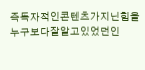즉독자적인콘텐츠가지닌힘을누구보다잘알고있었던인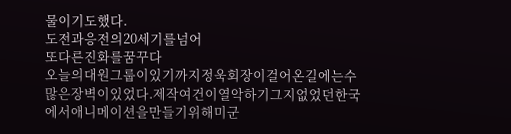물이기도했다.
도전과응전의20세기를넘어
또다른진화를꿈꾸다
오늘의대원그룹이있기까지정욱회장이걸어온길에는수많은장벽이있었다.제작여건이열악하기그지없었던한국에서애니메이션을만들기위해미군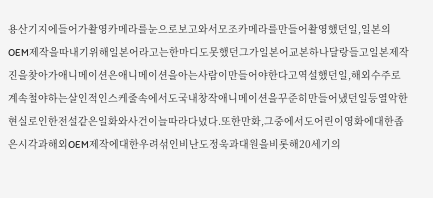용산기지에들어가촬영카메라를눈으로보고와서모조카메라를만들어촬영했던일,일본의OEM제작을따내기위해일본어라고는한마디도못했던그가일본어교본하나달랑들고일본제작진을찾아가애니메이션은애니메이션을아는사람이만들어야한다고역설했던일,해외수주로계속철야하는살인적인스케줄속에서도국내창작애니메이션을꾸준히만들어냈던일등열악한현실로인한전설같은일화와사건이늘따라다녔다.또한만화,그중에서도어린이영화에대한좁은시각과해외OEM제작에대한우려섞인비난도정욱과대원을비롯해20세기의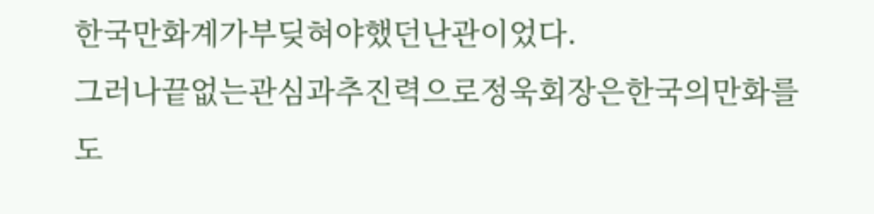한국만화계가부딪혀야했던난관이었다.
그러나끝없는관심과추진력으로정욱회장은한국의만화를도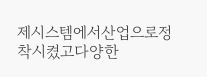제시스템에서산업으로정착시켰고다양한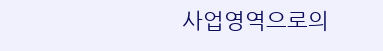사업영역으로의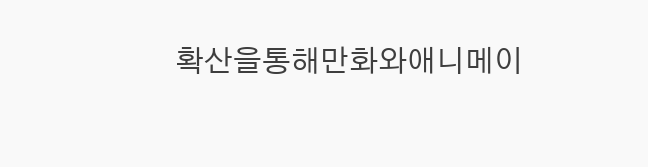확산을통해만화와애니메이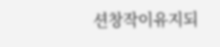션창작이유지되